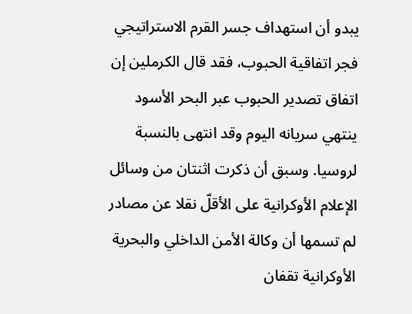يبدو أن استهداف جسر القرم الاستراتيجي فجر اتفاقية الحبوب، فقد قال الكرملين إن اتفاق تصدير الحبوب عبر البحر الأسود ينتهي سريانه اليوم وقد انتهى بالنسبة لروسيا. وسبق أن ذكرت اثنتان من وسائل الإعلام الأوكرانية على الأقلّ نقلا عن مصادر لم تسمها أن وكالة الأمن الداخلي والبحرية الأوكرانية تقفان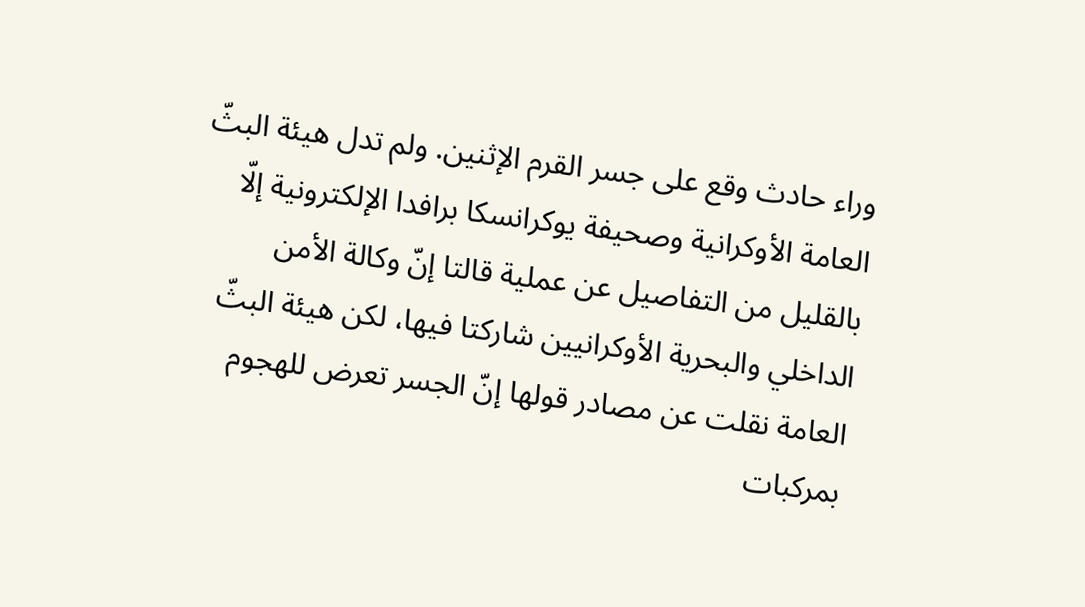وراء حادث وقع على جسر القرم الإثنين. ولم تدل هيئة البثّ العامة الأوكرانية وصحيفة يوكرانسكا برافدا الإلكترونية إلّا بالقليل من التفاصيل عن عملية قالتا إنّ وكالة الأمن الداخلي والبحرية الأوكرانيين شاركتا فيها، لكن هيئة البثّ العامة نقلت عن مصادر قولها إنّ الجسر تعرض للهجوم بمركبات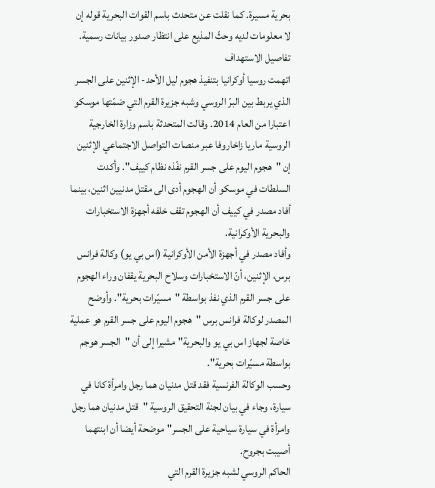بحرية مسيرة. كما نقلت عن متحدث باسم القوات البحرية قوله إن لا معلومات لديه وحثّ المذيع على انتظار صدور بيانات رسمية.
تفاصيل الاستهداف
اتهمت روسيا أوكرانيا بتنفيذ هجوم ليل الأحد- الإثنين على الجسر الذي يربط بين البرّ الروسي وشبه جزيرة القرم التي ضمّتها موسكو اعتبارا من العام 2014. وقالت المتحدثة باسم وزارة الخارجية الروسية ماريا زاخاروفا عبر منصات التواصل الاجتماعي الإثنين إن "هجوم اليوم على جسر القرم نفّذه نظام كييف". وأكدت السلطات في موسكو أن الهجوم أدى الى مقتل مدنيين اثنين، بينما أفاد مصدر في كييف أن الهجوم تقف خلفه أجهزة الاستخبارات والبحرية الأوكرانية.
وأفاد مصدر في أجهزة الأمن الأوكرانية (اس بي يو) وكالة فرانس برس، الإثنين، أنّ الاستخبارات وسلاح البحرية يقفان وراء الهجوم على جسر القرم الذي نفذ بواسطة "مسيّرات بحرية". وأوضح المصدر لوكالة فرانس برس "هجوم اليوم على جسر القرم هو عملية خاصة لجهاز اس بي يو والبحرية" مشيرا إلى أن "الجسر هوجم بواسطة مسيّرات بحرية".
وحسب الوكالة الفرنسية فقد قتل مدنيان هما رجل وامرأة كانا في سيارة، وجاء في بيان لجنة التحقيق الروسية "قتل مدنيان هما رجل وامرأة في سيارة سياحية على الجسر" موضحة أيضا أن ابنتهما أصيبت بجروح.
الحاكم الروسي لشبه جزيرة القرم التي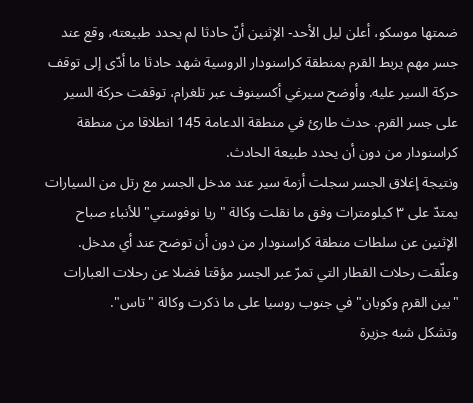ضمتها موسكو، أعلن ليل الأحد- الإثنين أنّ حادثا لم يحدد طبيعته، وقع عند جسر مهم يربط القرم بمنطقة كراسنودار الروسية شهد حادثا ما أدّى إلى توقف حركة السير عليه. وأوضح سيرغي أكسينوف عبر تلغرام، توقفت حركة السير على جسر القرم. حدث طارئ في منطقة الدعامة 145 انطلاقا من منطقة كراسنودار من دون أن يحدد طبيعة الحادث.
ونتيجة إغلاق الجسر سجلت أزمة سير عند مدخل الجسر مع رتل من السيارات يمتدّ على ٣ كيلومترات وفق ما نقلت وكالة "ريا نوفوستي" للأنباء صباح الإثنين عن سلطات منطقة كراسنودار من دون أن توضح عند أي مدخل. وعلّقت رحلات القطار التي تمرّ عبر الجسر مؤقتا فضلا عن رحلات العبارات "بين القرم وكوبان" في جنوب روسيا على ما ذكرت وكالة "تاس".
وتشكل شبه جزيرة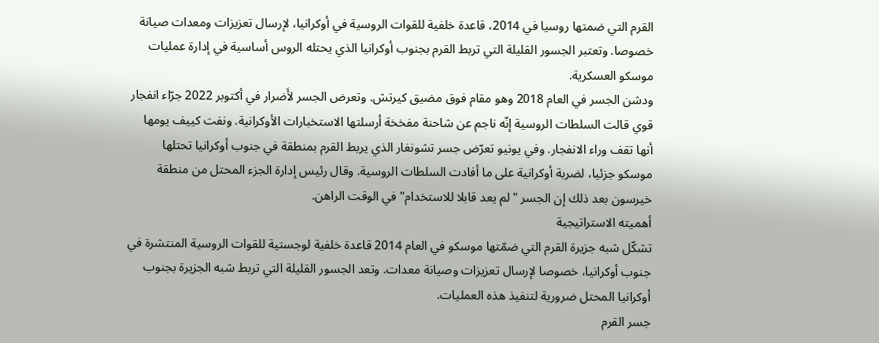القرم التي ضمتها روسيا في 2014، قاعدة خلفية للقوات الروسية في أوكرانيا، لإرسال تعزيزات ومعدات صيانة خصوصا. وتعتبر الجسور القليلة التي تربط القرم بجنوب أوكرانيا الذي يحتله الروس أساسية في إدارة عمليات موسكو العسكرية.
ودشن الجسر في العام 2018 وهو مقام فوق مضيق كيرتش. وتعرض الجسر لأَضرار في أكتوبر 2022 جرّاء انفجار قوي قالت السلطات الروسية إنّه ناجم عن شاحنة مفخخة أرسلتها الاستخبارات الأوكرانية. ونفت كييف يومها أنها تقف وراء الانفجار. وفي يونيو تعرّض جسر تشونغار الذي يربط القرم بمنطقة في جنوب أوكرانيا تحتلها موسكو جزئيا، لضربة أوكرانية على ما أفادت السلطات الروسية. وقال رئيس إدارة الجزء المحتل من منطقة خيرسون بعد ذلك إن الجسر "لم يعد قابلا للاستخدام" في الوقت الراهن.
أهميته الاستراتيجية
تشكّل شبه جزيرة القرم التي ضمّتها موسكو في العام 2014 قاعدة خلفية لوجستية للقوات الروسية المنتشرة في جنوب أوكرانيا، خصوصا لإرسال تعزيزات وصيانة معدات. وتعد الجسور القليلة التي تربط شبه الجزيرة بجنوب أوكرانيا المحتل ضرورية لتنفيذ هذه العمليات.
جسر القرم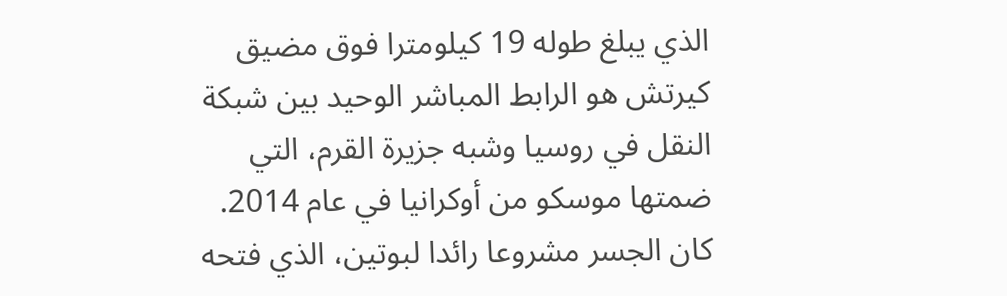الذي يبلغ طوله 19 كيلومترا فوق مضيق كيرتش هو الرابط المباشر الوحيد بين شبكة النقل في روسيا وشبه جزيرة القرم، التي ضمتها موسكو من أوكرانيا في عام 2014.
كان الجسر مشروعا رائدا لبوتين، الذي فتحه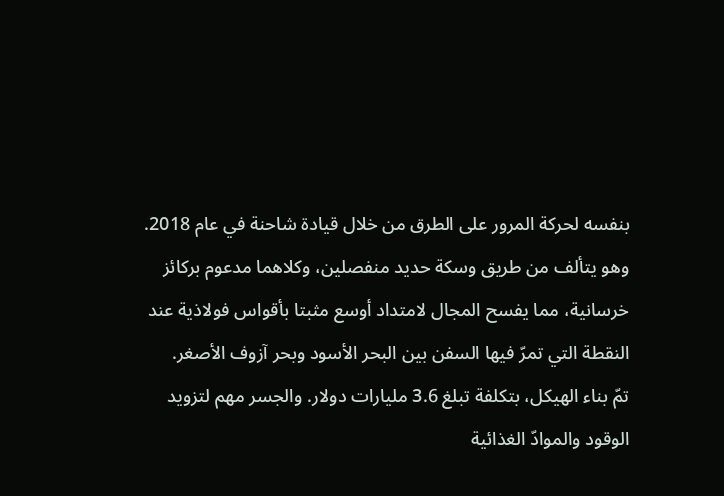بنفسه لحركة المرور على الطرق من خلال قيادة شاحنة في عام 2018.
وهو يتألف من طريق وسكة حديد منفصلين، وكلاهما مدعوم بركائز خرسانية، مما يفسح المجال لامتداد أوسع مثبتا بأقواس فولاذية عند النقطة التي تمرّ فيها السفن بين البحر الأسود وبحر آزوف الأصغر.
تمّ بناء الهيكل، بتكلفة تبلغ 3.6 مليارات دولار. والجسر مهم لتزويد الوقود والموادّ الغذائية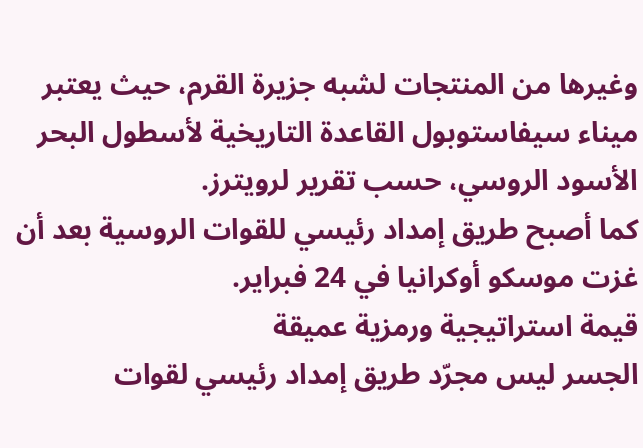وغيرها من المنتجات لشبه جزيرة القرم، حيث يعتبر ميناء سيفاستوبول القاعدة التاريخية لأسطول البحر الأسود الروسي، حسب تقرير لرويترز.
كما أصبح طريق إمداد رئيسي للقوات الروسية بعد أن غزت موسكو أوكرانيا في 24 فبراير.
قيمة استراتيجية ورمزية عميقة
الجسر ليس مجرّد طريق إمداد رئيسي لقوات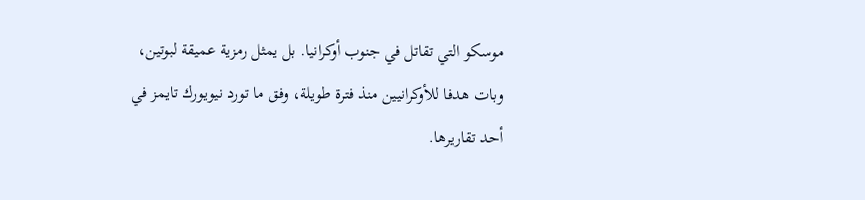موسكو التي تقاتل في جنوب أوكرانيا. بل يمثل رمزية عميقة لبوتين، وبات هدفا للأوكرانيين منذ فترة طويلة، وفق ما تورد نيويورك تايمز في أحد تقاريرها.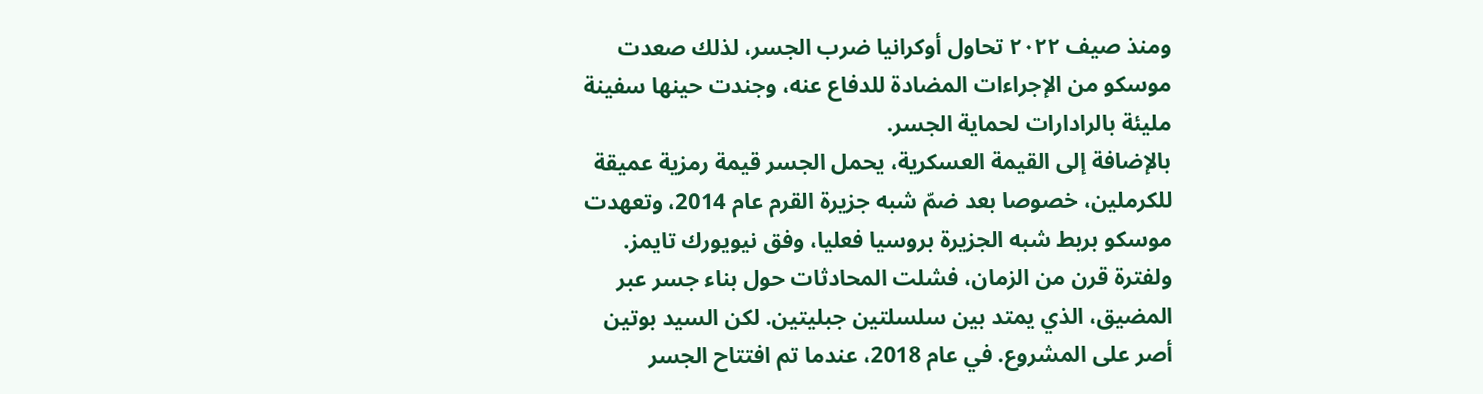ومنذ صيف ٢٠٢٢ تحاول أوكرانيا ضرب الجسر، لذلك صعدت موسكو من الإجراءات المضادة للدفاع عنه، وجندت حينها سفينة مليئة بالرادارات لحماية الجسر.
بالإضافة إلى القيمة العسكرية، يحمل الجسر قيمة رمزية عميقة للكرملين، خصوصا بعد ضمّ شبه جزيرة القرم عام 2014، وتعهدت موسكو بربط شبه الجزيرة بروسيا فعليا، وفق نيويورك تايمز.
ولفترة قرن من الزمان، فشلت المحادثات حول بناء جسر عبر المضيق، الذي يمتد بين سلسلتين جبليتين. لكن السيد بوتين أصر على المشروع. في عام 2018، عندما تم افتتاح الجسر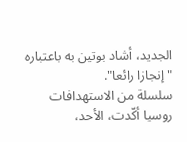الجديد، أشاد بوتين به باعتباره "إنجازا رائعا".
سلسلة من الاستهدافات
روسيا أكّدت، الأحد،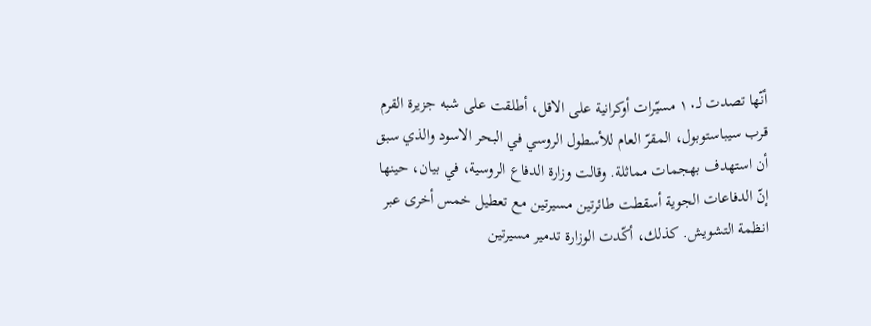أنّها تصدت لـ١٠ مسيّرات أوكرانية على الاقل، أطلقت على شبه جزيرة القرم قرب سيباستوبول، المقرّ العام للأسطول الروسي في البحر الاسود والذي سبق أن استهدف بهجمات مماثلة. وقالت وزارة الدفاع الروسية، في بيان، حينها إنّ الدفاعات الجوية أسقطت طائرتين مسيرتين مع تعطيل خمس أخرى عبر انظمة التشويش. كذلك، أكّدت الوزارة تدمير مسيرتين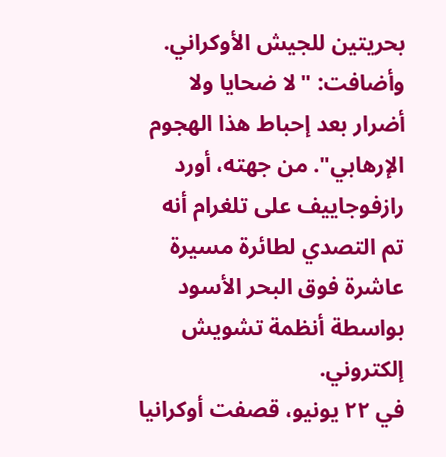بحريتين للجيش الأوكراني. وأضافت: "لا ضحايا ولا أضرار بعد إحباط هذا الهجوم الإرهابي". من جهته، أورد رازفوجاييف على تلغرام أنه تم التصدي لطائرة مسيرة عاشرة فوق البحر الأسود بواسطة أنظمة تشويش إلكتروني.
في ٢٢ يونيو، قصفت أوكرانيا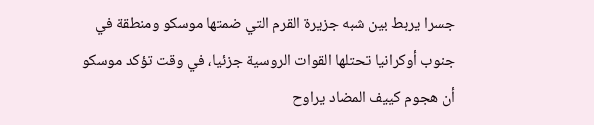جسرا يربط بين شبه جزيرة القرم التي ضمتها موسكو ومنطقة في جنوب أوكرانيا تحتلها القوات الروسية جزئيا، في وقت تؤكد موسكو أن هجوم كييف المضاد يراوح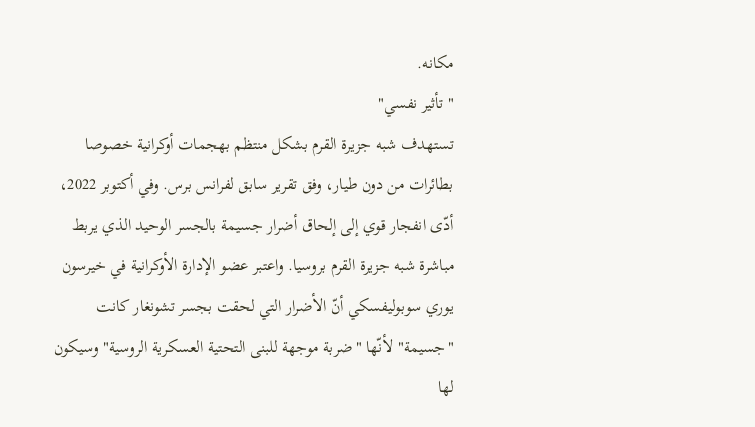مكانه.
"تأثير نفسي"
تستهدف شبه جزيرة القرم بشكل منتظم بهجمات أوكرانية خصوصا بطائرات من دون طيار، وفق تقرير سابق لفرانس برس. وفي أكتوبر 2022، أدّى انفجار قوي إلى إلحاق أضرار جسيمة بالجسر الوحيد الذي يربط مباشرة شبه جزيرة القرم بروسيا. واعتبر عضو الإدارة الأوكرانية في خيرسون يوري سوبوليفسكي أنّ الأضرار التي لحقت بجسر تشونغار كانت "جسيمة" لأنّها "ضربة موجهة للبنى التحتية العسكرية الروسية" وسيكون لها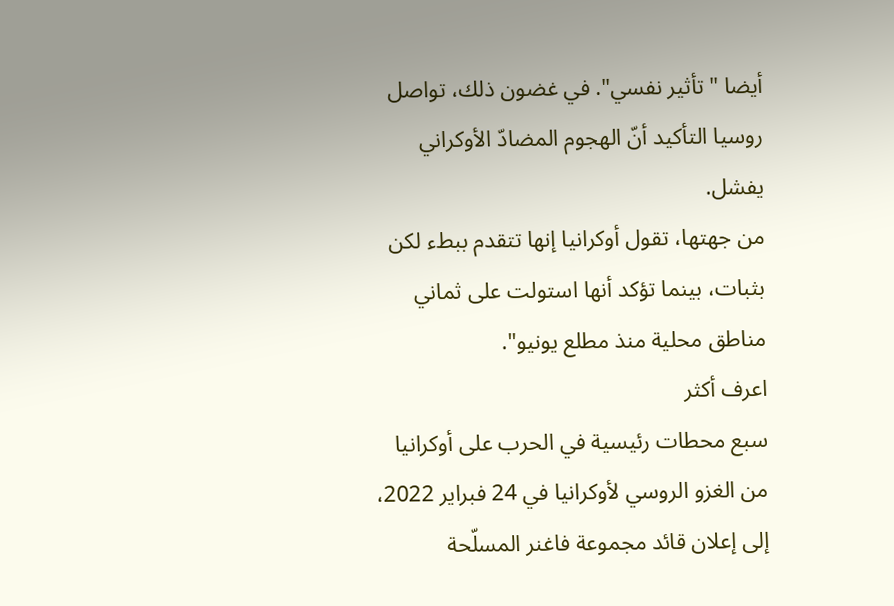أيضا "تأثير نفسي". في غضون ذلك، تواصل روسيا التأكيد أنّ الهجوم المضادّ الأوكراني يفشل.
من جهتها، تقول أوكرانيا إنها تتقدم ببطء لكن بثبات، بينما تؤكد أنها استولت على ثماني مناطق محلية منذ مطلع يونيو".
اعرف أكثر
سبع محطات رئيسية في الحرب على أوكرانيا
من الغزو الروسي لأوكرانيا في 24 فبراير 2022، إلى إعلان قائد مجموعة فاغنر المسلّحة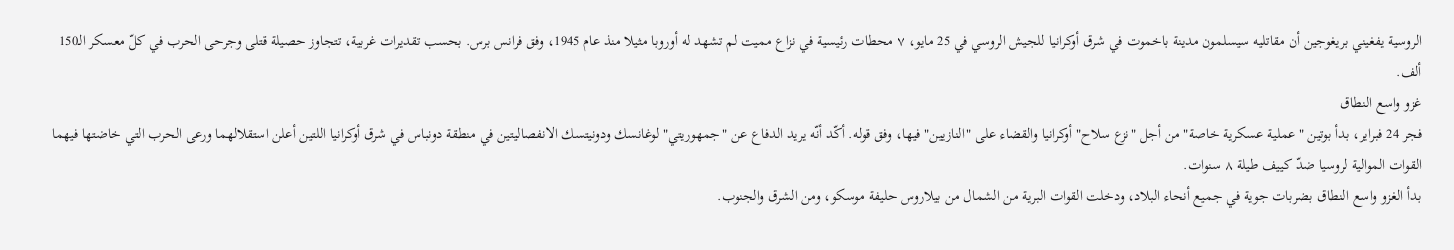الروسية يفغيني بريغوجين أن مقاتليه سيسلمون مدينة باخموت في شرق أوكرانيا للجيش الروسي في 25 مايو، ٧ محطات رئيسية في نزاع مميت لم تشهد له أوروبا مثيلا منذ عام 1945، وفق فرانس برس. بحسب تقديرات غربية، تتجاوز حصيلة قتلى وجرحى الحرب في كلّ معسكر الـ150 ألف.
غزو واسع النطاق
فجر 24 فبراير، بدأ بوتين "عملية عسكرية خاصة" من أجل "نزع سلاح" أوكرانيا والقضاء على "النازيين" فيها، وفق قوله. أكّد أنّه يريد الدفاع عن "جمهوريتي" لوغانسك ودونيتسك الانفصاليتين في منطقة دونباس في شرق أوكرانيا اللتين أعلن استقلالهما ورعى الحرب التي خاضتها فيهما القوات الموالية لروسيا ضدّ كييف طيلة ٨ سنوات.
بدأ الغزو واسع النطاق بضربات جوية في جميع أنحاء البلاد، ودخلت القوات البرية من الشمال من بيلاروس حليفة موسكو، ومن الشرق والجنوب.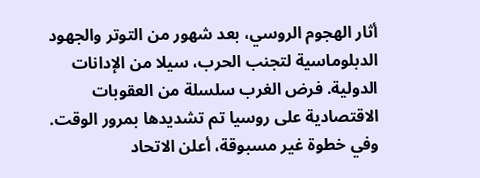أثار الهجوم الروسي، بعد شهور من التوتر والجهود الدبلوماسية لتجنب الحرب، سيلا من الإدانات الدولية. فرض الغرب سلسلة من العقوبات الاقتصادية على روسيا تم تشديدها بمرور الوقت. وفي خطوة غير مسبوقة، أعلن الاتحاد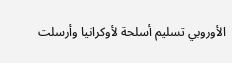الأوروبي تسليم أسلحة لأوكرانيا وأرسلت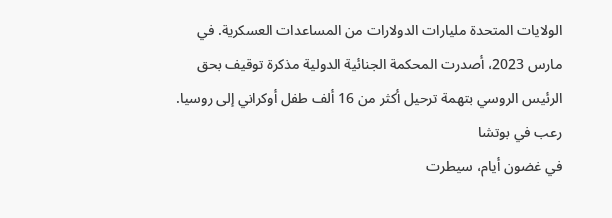الولايات المتحدة مليارات الدولارات من المساعدات العسكرية. في مارس 2023، أصدرت المحكمة الجنائية الدولية مذكرة توقيف بحق الرئيس الروسي بتهمة ترحيل أكثر من 16 ألف طفل أوكراني إلى روسيا.
رعب في بوتشا
في غضون أيام، سيطرت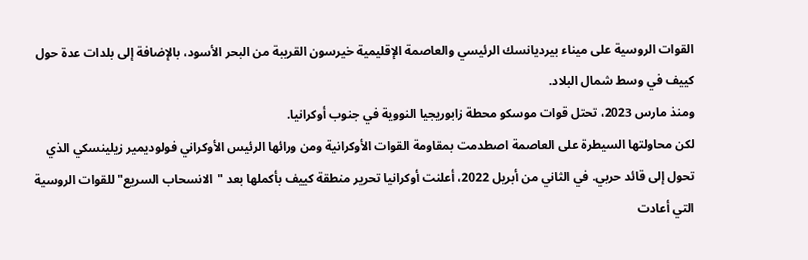القوات الروسية على ميناء بيرديانسك الرئيسي والعاصمة الإقليمية خيرسون القريبة من البحر الأسود، بالإضافة إلى بلدات عدة حول كييف في وسط شمال البلاد.
ومنذ مارس 2023، تحتل قوات موسكو محطة زابوريجيا النووية في جنوب أوكرانيا.
لكن محاولتها السيطرة على العاصمة اصطدمت بمقاومة القوات الأوكرانية ومن ورائها الرئيس الأوكراني فولوديمير زيلينسكي الذي تحول إلى قائد حربي. في الثاني من أبريل 2022، أعلنت أوكرانيا تحرير منطقة كييف بأكملها بعد "الانسحاب السريع" للقوات الروسية التي أعادت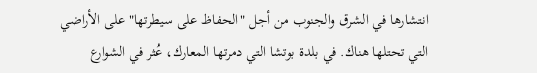انتشارها في الشرق والجنوب من أجل "الحفاظ على سيطرتها" على الأراضي التي تحتلها هناك. في بلدة بوتشا التي دمرتها المعارك، عُثر في الشوارع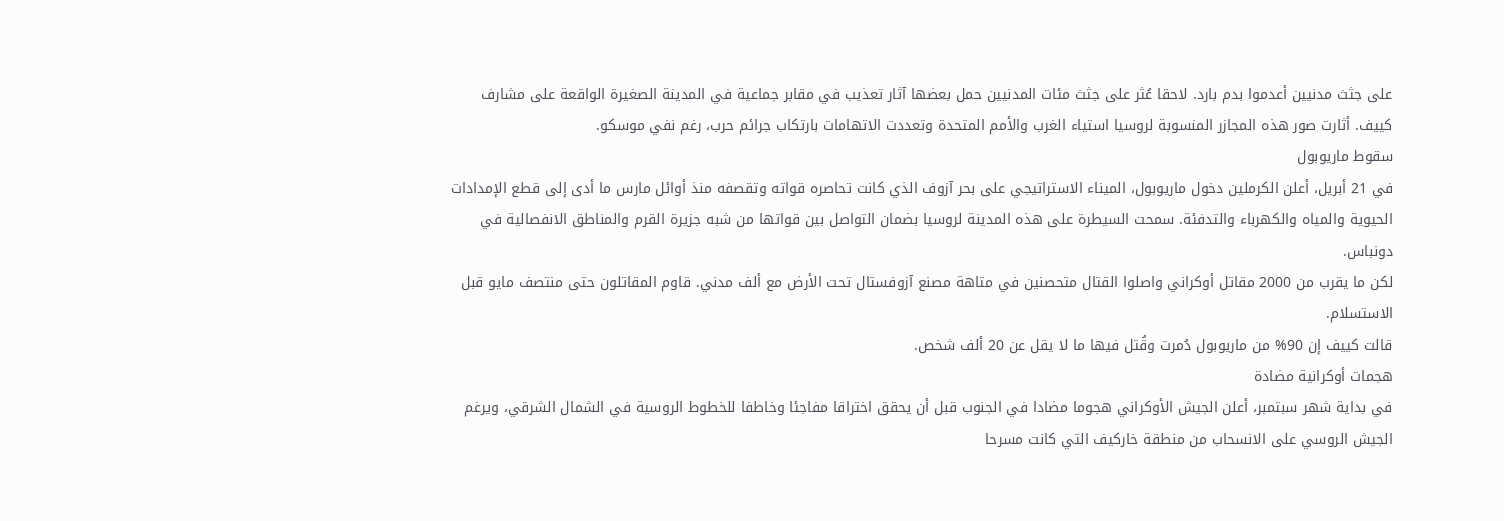على جثث مدنيين أعدموا بدم بارد. لاحقا عُثر على جثث مئات المدنيين حمل بعضها آثار تعذيب في مقابر جماعية في المدينة الصغيرة الواقعة على مشارف كييف. أثارت صور هذه المجازر المنسوبة لروسيا استياء الغرب والأمم المتحدة وتعددت الاتهامات بارتكاب جرائم حرب، رغم نفي موسكو.
سقوط ماريوبول
في 21 أبريل، أعلن الكرملين دخول ماريوبول، الميناء الاستراتيجي على بحر آزوف الذي كانت تحاصره قواته وتقصفه منذ أوائل مارس ما أدى إلى قطع الإمدادات الحيوية والمياه والكهرباء والتدفئة. سمحت السيطرة على هذه المدينة لروسيا بضمان التواصل بين قواتها من شبه جزيرة القرم والمناطق الانفصالية في دونباس.
لكن ما يقرب من 2000 مقاتل أوكراني واصلوا القتال متحصنين في متاهة مصنع آزوفستال تحت الأرض مع ألف مدني. قاوم المقاتلون حتى منتصف مايو قبل الاستسلام.
قالت كييف إن 90% من ماريوبول دُمرت وقُتل فيها ما لا يقل عن 20 ألف شخص.
هجمات أوكرانية مضادة
في بداية شهر سبتمبر، أعلن الجيش الأوكراني هجوما مضادا في الجنوب قبل أن يحقق اختراقا مفاجئا وخاطفا للخطوط الروسية في الشمال الشرقي، ويرغم الجيش الروسي على الانسحاب من منطقة خاركيف التي كانت مسرحا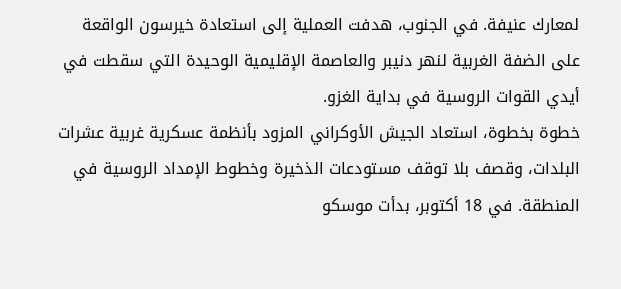لمعارك عنيفة. في الجنوب، هدفت العملية إلى استعادة خيرسون الواقعة على الضفة الغربية لنهر دنيبر والعاصمة الإقليمية الوحيدة التي سقطت في أيدي القوات الروسية في بداية الغزو.
خطوة بخطوة، استعاد الجيش الأوكراني المزود بأنظمة عسكرية غربية عشرات البلدات، وقصف بلا توقف مستودعات الذخيرة وخطوط الإمداد الروسية في المنطقة. في 18 أكتوبر، بدأت موسكو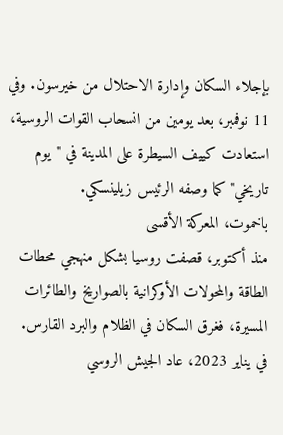بإجلاء السكان وإدارة الاحتلال من خيرسون. وفي 11 نوفمبر، بعد يومين من انسحاب القوات الروسية، استعادت كييف السيطرة على المدينة في "يوم تاريخي" كما وصفه الرئيس زيلينسكي.
باخموت، المعركة الأقسى
منذ أكتوبر، قصفت روسيا بشكل منهجي محطات الطاقة والمحولات الأوكرانية بالصواريخ والطائرات المسيرة، فغرق السكان في الظلام والبرد القارس.
في يناير 2023، عاد الجيش الروسي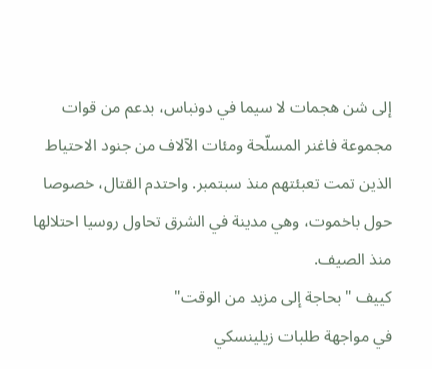إلى شن هجمات لا سيما في دونباس، بدعم من قوات مجموعة فاغنر المسلّحة ومئات الآلاف من جنود الاحتياط الذين تمت تعبئتهم منذ سبتمبر. واحتدم القتال، خصوصا حول باخموت، وهي مدينة في الشرق تحاول روسيا احتلالها منذ الصيف.
كييف "بحاجة إلى مزيد من الوقت"
في مواجهة طلبات زيلينسكي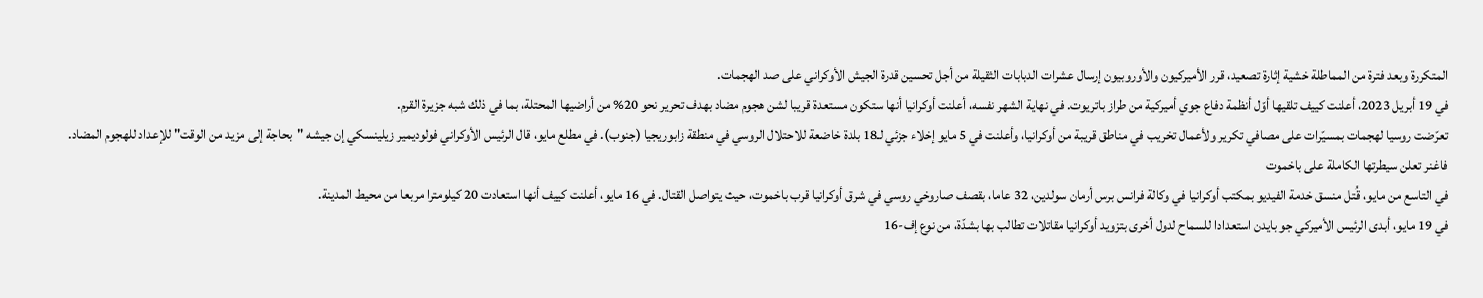المتكررة وبعد فترة من المماطلة خشية إثارة تصعيد، قرر الأميركيون والأوروبيون إرسال عشرات الدبابات الثقيلة من أجل تحسين قدرة الجيش الأوكراني على صد الهجمات.
في 19 أبريل 2023، أعلنت كييف تلقيها أوّل أنظمة دفاع جوي أميركية من طراز باتريوت. في نهاية الشهر نفسه، أعلنت أوكرانيا أنها ستكون مستعدة قريبا لشن هجوم مضاد بهدف تحرير نحو 20% من أراضيها المحتلة، بما في ذلك شبه جزيرة القرم.
تعرّضت روسيا لهجمات بمسيّرات على مصافي تكرير ولأعمال تخريب في مناطق قريبة من أوكرانيا، وأعلنت في 5 مايو إخلاء جزئي لـ18 بلدة خاضعة للاحتلال الروسي في منطقة زابوريجيا (جنوب). في مطلع مايو، قال الرئيس الأوكراني فولوديمير زيلينسكي إن جيشه "بحاجة إلى مزيد من الوقت" للإعداد للهجوم المضاد.
فاغنر تعلن سيطرتها الكاملة على باخموت
في التاسع من مايو، قُتل منسق خدمة الفيديو بمكتب أوكرانيا في وكالة فرانس برس أرمان سولدين، 32 عاما، بقصف صاروخي روسي في شرق أوكرانيا قرب باخموت، حيث يتواصل القتال. في 16 مايو، أعلنت كييف أنها استعادت 20 كيلومترا مربعا من محيط المدينة.
في 19 مايو، أبدى الرئيس الأميركي جو بايدن استعدادا للسماح لدول أخرى بتزويد أوكرانيا مقاتلات تطالب بها بشدّة، من نوع إف-16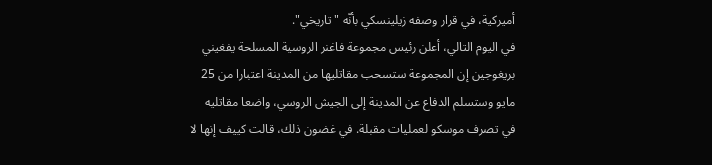أميركية، في قرار وصفه زيلينسكي بأنّه "تاريخي".
في اليوم التالي، أعلن رئيس مجموعة فاغنر الروسية المسلحة يفغيني بريغوجين إن المجموعة ستسحب مقاتليها من المدينة اعتبارا من 25 مايو وستسلم الدفاع عن المدينة إلى الجيش الروسي، واضعا مقاتليه في تصرف موسكو لعمليات مقبلة. في غضون ذلك، قالت كييف إنها لا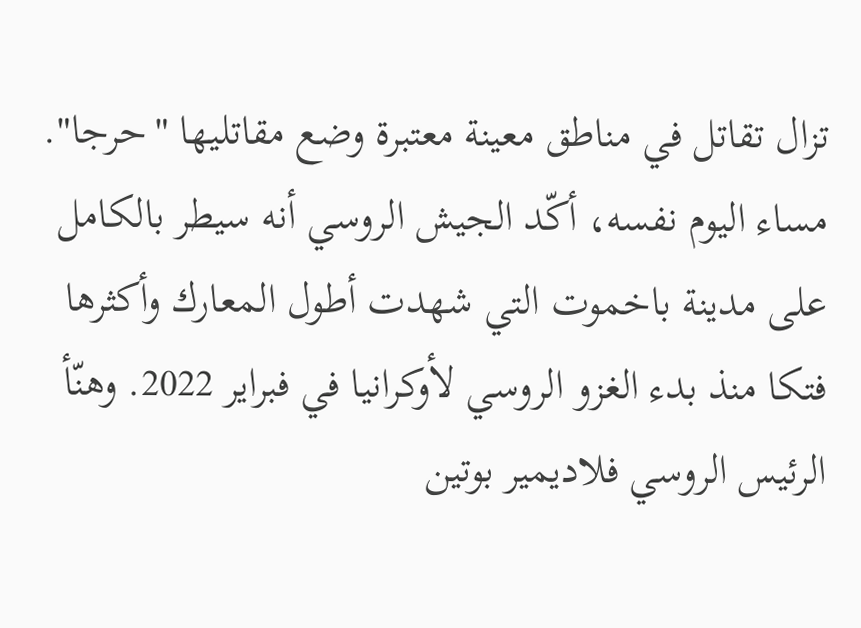تزال تقاتل في مناطق معينة معتبرة وضع مقاتليها "حرجا". مساء اليوم نفسه، أكّد الجيش الروسي أنه سيطر بالكامل على مدينة باخموت التي شهدت أطول المعارك وأكثرها فتكا منذ بدء الغزو الروسي لأوكرانيا في فبراير 2022. وهنّأ الرئيس الروسي فلاديمير بوتين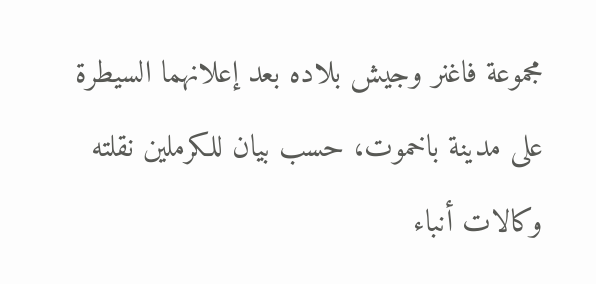مجموعة فاغنر وجيش بلاده بعد إعلانهما السيطرة على مدينة باخموت، حسب بيان للكرملين نقلته وكالات أنباء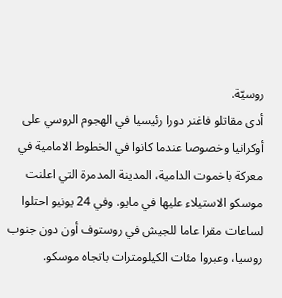روسيّة.
أدى مقاتلو فاغنر دورا رئيسيا في الهجوم الروسي على أوكرانيا وخصوصا عندما كانوا في الخطوط الامامية في معركة باخموت الدامية، المدينة المدمرة التي اعلنت موسكو الاستيلاء عليها في مايو. وفي 24 يونيو احتلوا لساعات مقرا عاما للجيش في روستوف أون دون جنوب روسيا، وعبروا مئات الكيلومترات باتجاه موسكو.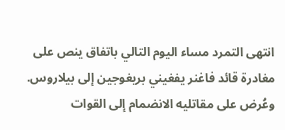انتهى التمرد مساء اليوم التالي باتفاق ينص على مغادرة قائد فاغنر يفغيني بريغوجين إلى بيلاروس. وعُرض على مقاتليه الانضمام إلى القوات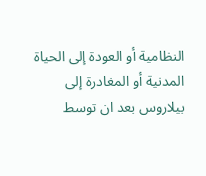النظامية أو العودة إلى الحياة المدنية أو المغادرة إلى بيلاروس بعد ان توسط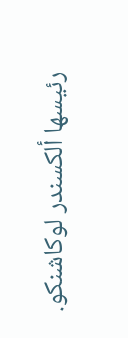رئيسها ألكسندر لوكاشنكو.